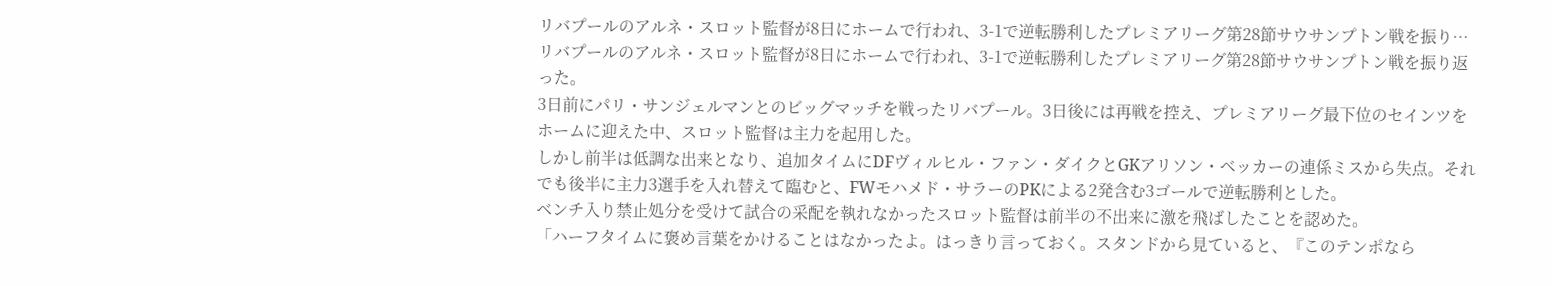リバプールのアルネ・スロット監督が8日にホームで行われ、3-1で逆転勝利したプレミアリーグ第28節サウサンプトン戦を振り…
リバプールのアルネ・スロット監督が8日にホームで行われ、3-1で逆転勝利したプレミアリーグ第28節サウサンプトン戦を振り返った。
3日前にパリ・サンジェルマンとのビッグマッチを戦ったリバプール。3日後には再戦を控え、プレミアリーグ最下位のセインツをホームに迎えた中、スロット監督は主力を起用した。
しかし前半は低調な出来となり、追加タイムにDFヴィルヒル・ファン・ダイクとGKアリソン・ベッカーの連係ミスから失点。それでも後半に主力3選手を入れ替えて臨むと、FWモハメド・サラーのPKによる2発含む3ゴールで逆転勝利とした。
ベンチ入り禁止処分を受けて試合の采配を執れなかったスロット監督は前半の不出来に激を飛ばしたことを認めた。
「ハーフタイムに褒め言葉をかけることはなかったよ。はっきり言っておく。スタンドから見ていると、『このテンポなら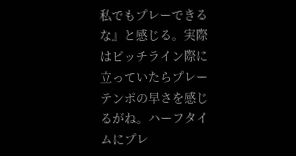私でもプレーできるな』と感じる。実際はピッチライン際に立っていたらプレーテンポの早さを感じるがね。ハーフタイムにプレ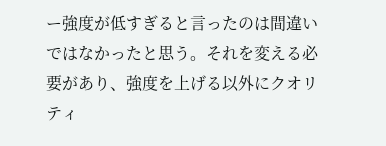ー強度が低すぎると言ったのは間違いではなかったと思う。それを変える必要があり、強度を上げる以外にクオリティ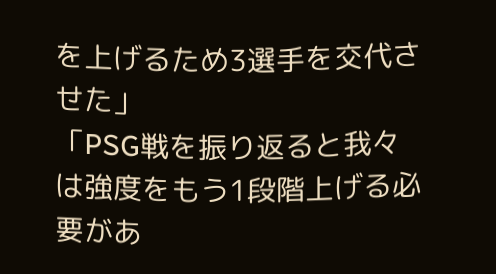を上げるため3選手を交代させた」
「PSG戦を振り返ると我々は強度をもう1段階上げる必要があ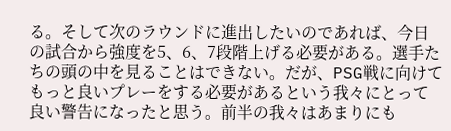る。そして次のラウンドに進出したいのであれば、今日の試合から強度を5、6、7段階上げる必要がある。選手たちの頭の中を見ることはできない。だが、PSG戦に向けてもっと良いプレーをする必要があるという我々にとって良い警告になったと思う。前半の我々はあまりにも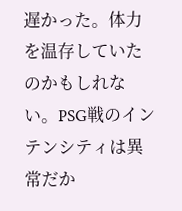遅かった。体力を温存していたのかもしれない。PSG戦のインテンシティは異常だか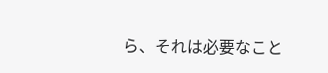ら、それは必要なこと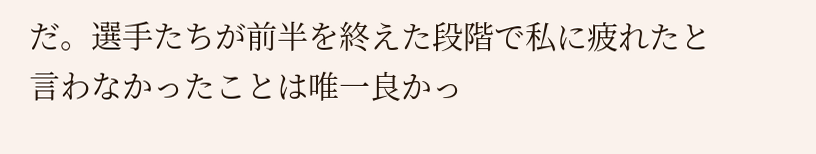だ。選手たちが前半を終えた段階で私に疲れたと言わなかったことは唯一良かっ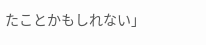たことかもしれない」